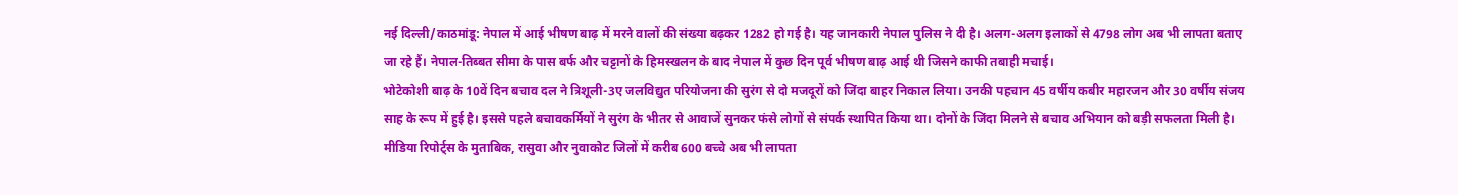नई दिल्ली/काठमांडू: नेपाल में आई भीषण बाढ़ में मरने वालों की संख्या बढ़कर 1282 हो गई है। यह जानकारी नेपाल पुलिस ने दी है। अलग-अलग इलाकों से 4798 लोग अब भी लापता बताए जा रहे हैं। नेपाल-तिब्बत सीमा के पास बर्फ और चट्टानों के हिमस्खलन के बाद नेपाल में कुछ दिन पूर्व भीषण बाढ़ आई थी जिसने काफी तबाही मचाई।
भोटेकोशी बाढ़ के 10वें दिन बचाव दल ने त्रिशूली-3ए जलविद्युत परियोजना की सुरंग से दो मजदूरों को जिंदा बाहर निकाल लिया। उनकी पहचान 45 वर्षीय कबीर महारजन और 30 वर्षीय संजय साह के रूप में हुई है। इससे पहले बचावकर्मियों ने सुरंग के भीतर से आवाजें सुनकर फंसे लोगों से संपर्क स्थापित किया था। दोनों के जिंदा मिलने से बचाव अभियान को बड़ी सफलता मिली है। मीडिया रिपोर्ट्स के मुताबिक, रासुवा और नुवाकोट जिलों में करीब 600 बच्चे अब भी लापता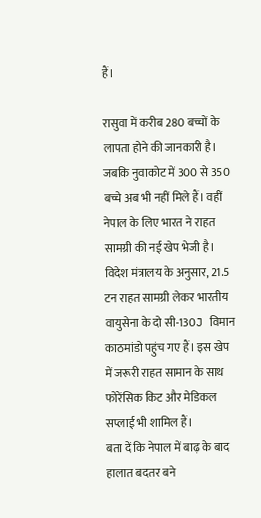हैं।

रासुवा में करीब 280 बच्चों के लापता होने की जानकारी है। जबकि नुवाकोट में 300 से 350 बच्चे अब भी नहीं मिले हैं। वहीं नेपाल के लिए भारत ने राहत सामग्री की नई खेप भेजी है। विदेश मंत्रालय के अनुसार, 21.5 टन राहत सामग्री लेकर भारतीय वायुसेना के दो सी-130J विमान काठमांडो पहुंच गए हैं। इस खेप में जरूरी राहत सामान के साथ फोरेंसिक किट और मेडिकल सप्लाई भी शामिल हैं।
बता दें कि नेपाल में बाढ़ के बाद हालात बदतर बने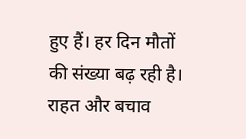हुए हैं। हर दिन मौतों की संख्या बढ़ रही है। राहत और बचाव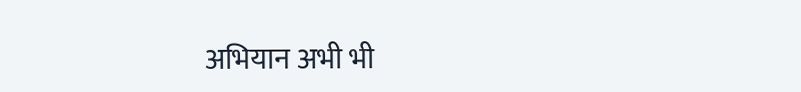अभियान अभी भी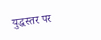युद्धस्तर पर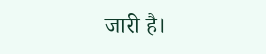जारी है।